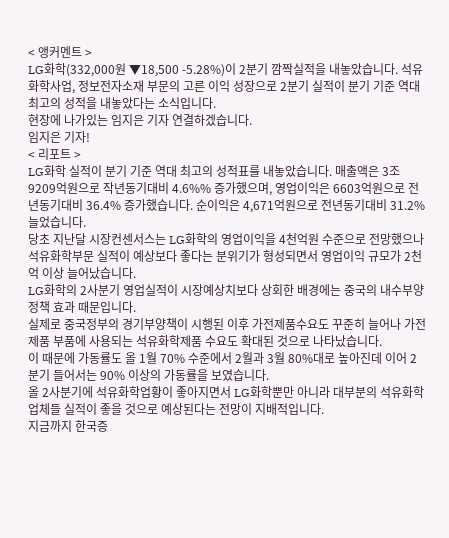< 앵커멘트 >
LG화학(332,000원 ▼18,500 -5.28%)이 2분기 깜짝실적을 내놓았습니다. 석유화학사업, 정보전자소재 부문의 고른 이익 성장으로 2분기 실적이 분기 기준 역대 최고의 성적을 내놓았다는 소식입니다.
현장에 나가있는 임지은 기자 연결하겠습니다.
임지은 기자!
< 리포트 >
LG화학 실적이 분기 기준 역대 최고의 성적표를 내놓았습니다. 매출액은 3조9209억원으로 작년동기대비 4.6%% 증가했으며, 영업이익은 6603억원으로 전년동기대비 36.4% 증가했습니다. 순이익은 4,671억원으로 전년동기대비 31.2%늘었습니다.
당초 지난달 시장컨센서스는 LG화학의 영업이익을 4천억원 수준으로 전망했으나 석유화학부문 실적이 예상보다 좋다는 분위기가 형성되면서 영업이익 규모가 2천억 이상 늘어났습니다.
LG화학의 2사분기 영업실적이 시장예상치보다 상회한 배경에는 중국의 내수부양정책 효과 때문입니다.
실제로 중국정부의 경기부양책이 시행된 이후 가전제품수요도 꾸준히 늘어나 가전제품 부품에 사용되는 석유화학제품 수요도 확대된 것으로 나타났습니다.
이 때문에 가동률도 올 1월 70% 수준에서 2월과 3월 80%대로 높아진데 이어 2분기 들어서는 90% 이상의 가동률을 보였습니다.
올 2사분기에 석유화학업황이 좋아지면서 LG화학뿐만 아니라 대부분의 석유화학업체들 실적이 좋을 것으로 예상된다는 전망이 지배적입니다.
지금까지 한국증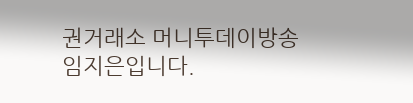권거래소 머니투데이방송 임지은입니다.